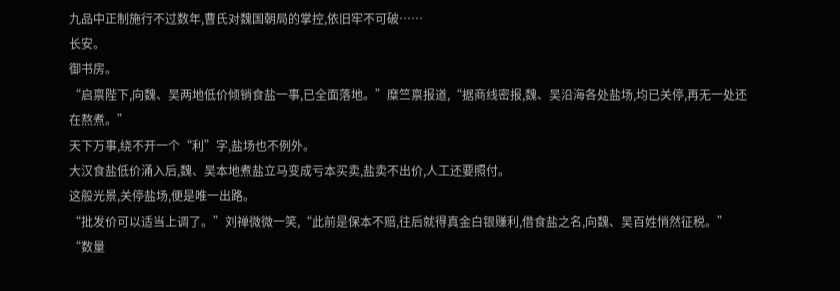九品中正制施行不过数年,曹氏对魏国朝局的掌控,依旧牢不可破……
长安。
御书房。
“启禀陛下,向魏、吴两地低价倾销食盐一事,已全面落地。”糜竺禀报道,“据商线密报,魏、吴沿海各处盐场,均已关停,再无一处还在熬煮。”
天下万事,绕不开一个“利”字,盐场也不例外。
大汉食盐低价涌入后,魏、吴本地煮盐立马变成亏本买卖,盐卖不出价,人工还要照付。
这般光景,关停盐场,便是唯一出路。
“批发价可以适当上调了。”刘禅微微一笑,“此前是保本不赔,往后就得真金白银赚利,借食盐之名,向魏、吴百姓悄然征税。”
“数量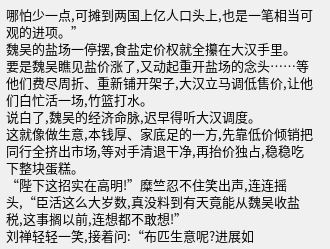哪怕少一点,可摊到两国上亿人口头上,也是一笔相当可观的进项。”
魏吴的盐场一停摆,食盐定价权就全攥在大汉手里。
要是魏吴瞧见盐价涨了,又动起重开盐场的念头……等他们费尽周折、重新铺开架子,大汉立马调低售价,让他们白忙活一场,竹篮打水。
说白了,魏吴的经济命脉,迟早得听大汉调度。
这就像做生意,本钱厚、家底足的一方,先靠低价倾销把同行全挤出市场,等对手清退干净,再抬价独占,稳稳吃下整块蛋糕。
“陛下这招实在高明!”糜竺忍不住笑出声,连连摇头,“臣活这么大岁数,真没料到有天竟能从魏吴收盐税,这事搁以前,连想都不敢想!”
刘禅轻轻一笑,接着问:“布匹生意呢?进展如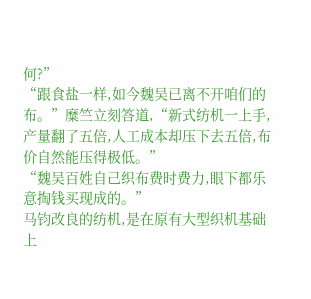何?”
“跟食盐一样,如今魏吴已离不开咱们的布。”糜竺立刻答道,“新式纺机一上手,产量翻了五倍,人工成本却压下去五倍,布价自然能压得极低。”
“魏吴百姓自己织布费时费力,眼下都乐意掏钱买现成的。”
马钧改良的纺机,是在原有大型织机基础上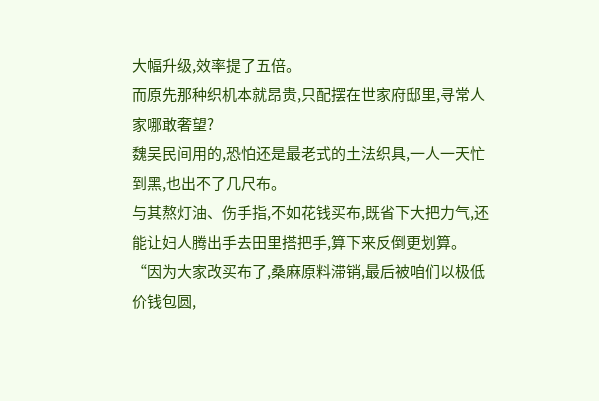大幅升级,效率提了五倍。
而原先那种织机本就昂贵,只配摆在世家府邸里,寻常人家哪敢奢望?
魏吴民间用的,恐怕还是最老式的土法织具,一人一天忙到黑,也出不了几尺布。
与其熬灯油、伤手指,不如花钱买布,既省下大把力气,还能让妇人腾出手去田里搭把手,算下来反倒更划算。
“因为大家改买布了,桑麻原料滞销,最后被咱们以极低价钱包圆,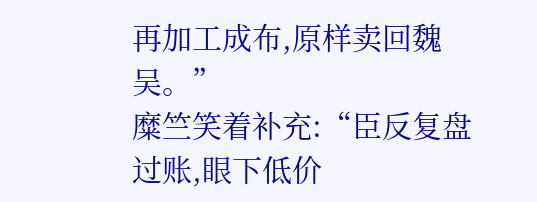再加工成布,原样卖回魏吴。”
糜竺笑着补充:“臣反复盘过账,眼下低价